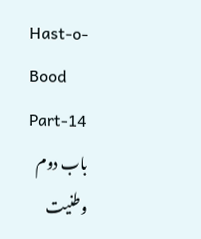Hast-o-Bood Part-14
باب دوم
وطنیت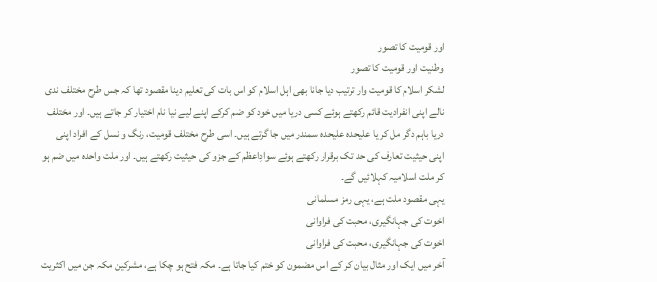اور قومیت کا تصور
وطنیت اور قومیت کا تصور
لشکر اسلام کا قومیت وار ترتیب دیا جانا بھی اہل اسلام کو اس بات کی تعلیم دینا مقصود تھا کہ جس طرح مختلف ندی نالے اپنی انفرادیت قائم رکھتے ہوئے کسی دریا میں خود کو ضم کرکے اپنے لیے نیا نام اختیار کر جاتے ہیں۔ اور مختلف دریا باہم دگر مل کر یا علیحدہ علیحدہ سمندر میں جا گرتے ہیں۔ اسی طرح مختلف قومیت، رنگ و نسل کے افراد اپنی اپنی حیثیت تعارف کی حد تک برقرار رکھتے ہوئے سوادِاعظم کے جزو کی حیثیت رکھتے ہیں۔ اور ملت واحدہ میں ضم ہو کر ملت اسلامیہ کہلائیں گے۔
یہی مقصود ملت ہے، یہی رمز مسلمانی
اخوت کی جہانگیری، محبت کی فراوانی
اخوت کی جہانگیری، محبت کی فراوانی
آخر میں ایک اور مثال بیان کر کے اس مضمون کو ختم کیا جاتا ہے۔ مکہ فتح ہو چکا ہے، مشرکین مکہ جن میں اکثریت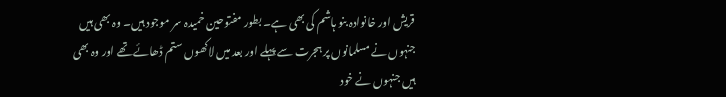قریش اور خانوادہ بنو ہاشم کی بھی ہے۔ بطور مفتوحین خمیدہ سر موجود ہیں۔ وہ بھی ہیں جنہوں نے مسلمانوں پر ہجرت سے پہلے اور بعد میں لاکھوں ستم ڈھائے تھے اور وہ بھی ہیں جنہوں نے خود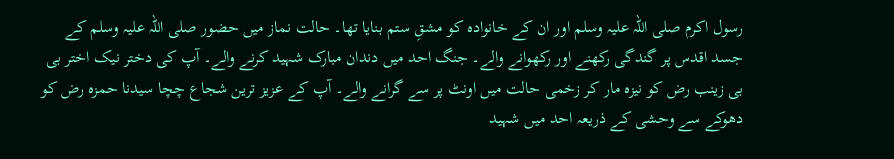رسول اکرم صلی اللہ علیہ وسلم اور ان کے خانوادہ کو مشقِ ستم بنایا تھا۔ حالت نماز میں حضور صلی اللہ علیہ وسلم کے جسد اقدس پر گندگی رکھنے اور رکھوانے والے۔ جنگ احد میں دندان مبارک شہید کرنے والے۔ آپ کی دختر نیک اختر بی بی زینب رض کو نیزہ مار کر زخمی حالت میں اونٹ پر سے گرانے والے۔ آپ کے عزیز ترین شجاع چچا سیدنا حمزہ رض کو دھوکے سے وحشی کے ذریعہ احد میں شہید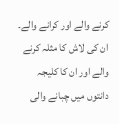کرنے والے اور کرانے والے۔ ان کی لاش کا مثلہ کرنے والے اور ان کا کلیجہ دانتوں میں چبانے والی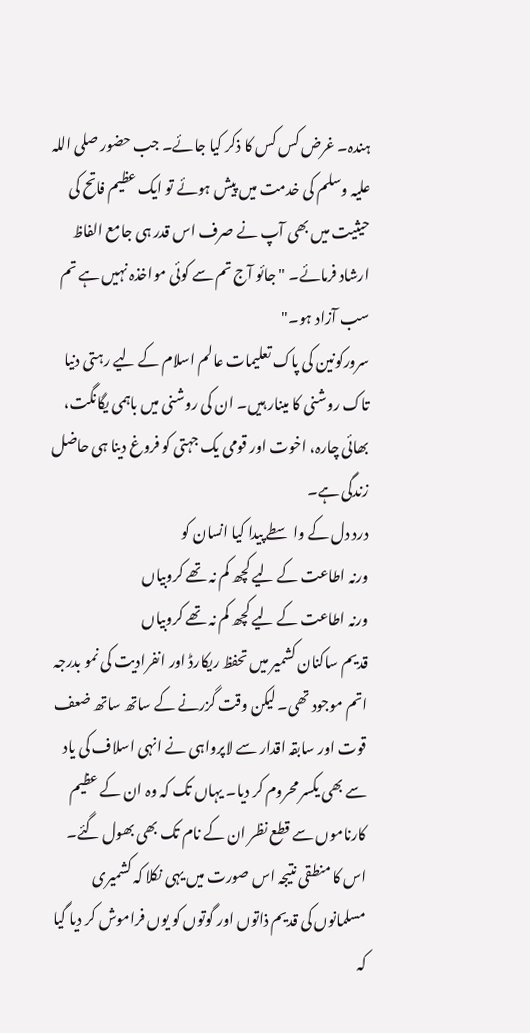ہندہ۔ غرض کس کس کا ذکر کیا جائے۔ جب حضور صلی اللہ علیہ وسلم کی خدمت میں پیش ہوئے تو ایک عظیم فاتح کی حیثیت میں بھی آپ نے صرف اس قدر ہی جامع الفاظ ارشاد فرمائے۔ "جائو آج تم سے کوئی مواخذہ نہیں ہے تم سب آزاد ہو۔"
سرورکونین کی پاک تعلیمات عالم اسلام کے لیے رہتی دنیا تاک روشنی کا مینار ہیں۔ ان کی روشنی میں باہمی یگانگت، بھائی چارہ، اخوت اور قومی یک جہتی کو فروغ دینا ہی حاضل زندگی ہے۔
درد دل کے واسطے پیدا کیا انسان کو
ورنہ اطاعت کے لیے کچھ کم نہ تھے کروبیاں
ورنہ اطاعت کے لیے کچھ کم نہ تھے کروبیاں
قدیم ساکنان کشمیر میں تحفظ ریکارڈ اور انفرادیت کی نمو بدرجہ اتم موجود تھی۔ لیکن وقت گزرنے کے ساتھ ساتھ ضعف قوت اور سابقہ اقدار سے لاپرواہی نے انہی اسلاف کی یاد سے بھی یکسر محروم کر دیا۔ یہاں تک کہ وہ ان کے عظیم کارناموں سے قطع نظر ان کے نام تک بھی بھول گئے۔ اس کا منطقی نتیجہ اس صورت میں یہی نکلا کہ کشمیری مسلمانوں کی قدیم ذاتوں اور گوتوں کو یوں فراموش کر دیا گیا کہ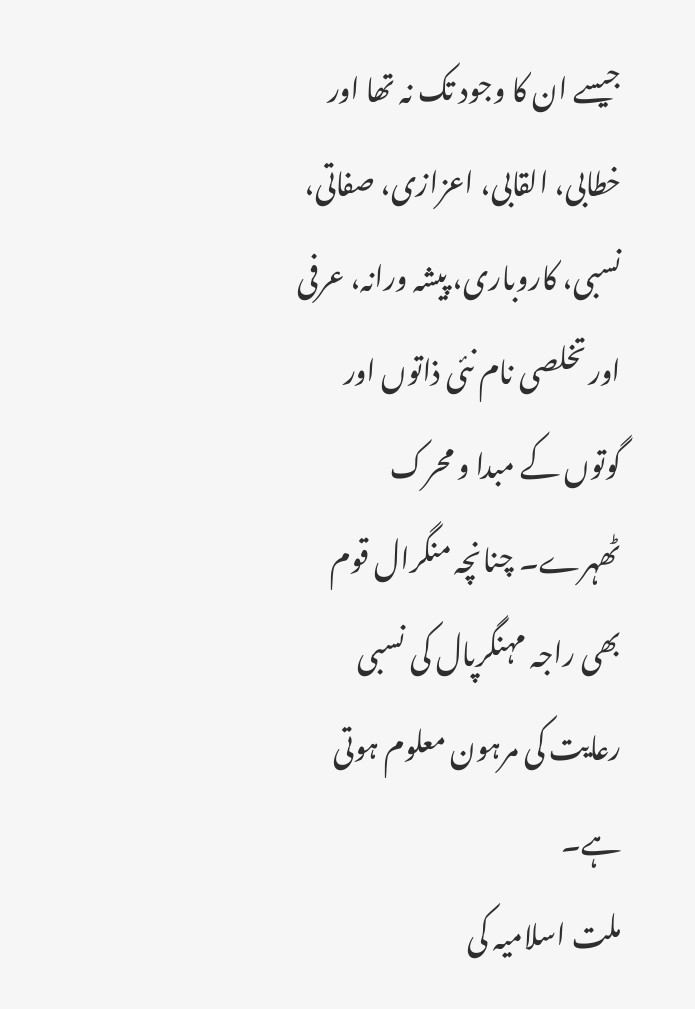جیسے ان کا وجود تک نہ تھا اور خطابی، القابی، اعزازی، صفاتی، نسبی، کاروباری، پیشہ ورانہ، عرفی اور تخلصی نام نئی ذاتوں اور گوتوں کے مبدا و محرک ٹھہرے۔ چنانچہ منگرال قوم بھی راجہ مہنگرپال کی نسبی رعایت کی مرہون معلوم ہوتی ہے۔
ملت اسلامیہ کی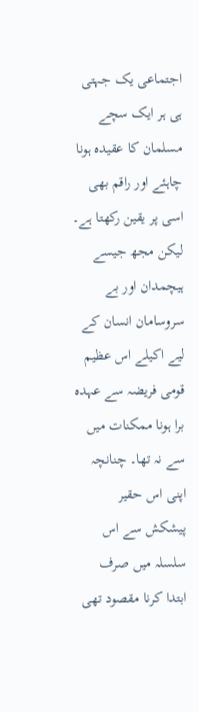اجتماعی یک جہتی ہی ہر ایک سچے مسلمان کا عقیدہ ہونا چاہئے اور راقم بھی اسی پر یقین رکھتا ہے۔ لیکن مجھ جیسے ہیچمدان اور بے سروسامان انسان کے لیے اکیلے اس عظیم قومی فریضہ سے عہدہ برا ہونا ممکنات میں سے نہ تھا۔ چنانچہ اپنی اس حقیر پیشکش سے اس سلسلہ میں صرف ابتدا کرنا مقصود تھی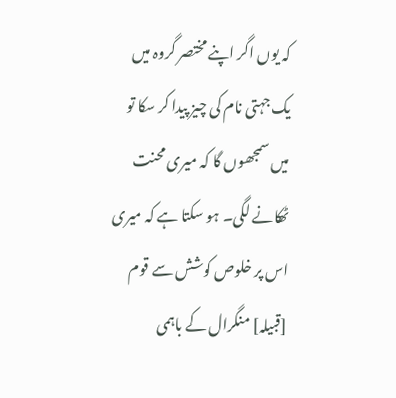کہ یوں اگر اپنے مختصر گروہ میں یک جہتی نام کی چیز پیدا کر سکا تو میں سمجھوں گا کہ میری محنت ٹھکانے لگی۔ ہو سکتا ہے کہ میری اس پر خلوص کوشش سے قوم [قبیلہ] منگرال کے باہمی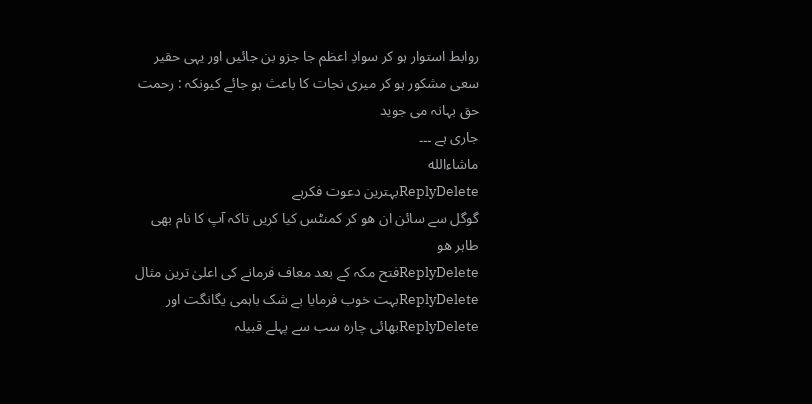روابط استوار ہو کر سوادِ اعظم جا جزو بن جائیں اور یہی حقیر سعی مشکور ہو کر میری نجات کا باعث ہو جائے کیونکہ : رحمت حق بہانہ می جوید
جاری ہے ۔۔۔
ماشاءالله
ReplyDeleteبہترین دعوت فکرہے
گوگل سے سائن ان ھو کر کمنٹس کیا کریں تاکہ آپ کا نام بھی طاہر ھو
ReplyDeleteفتح مکہ کے بعد معاف فرمانے کی اعلیٰ ترین مثال
ReplyDeleteبہت خوب فرمایا بے شک باہمی یگانگت اور
ReplyDeleteبھائی چارہ سب سے پہلے قبیلہ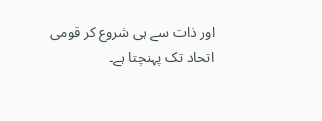اور ذات سے ہی شروع کر قومی اتحاد تک پہنچتا ہے۔